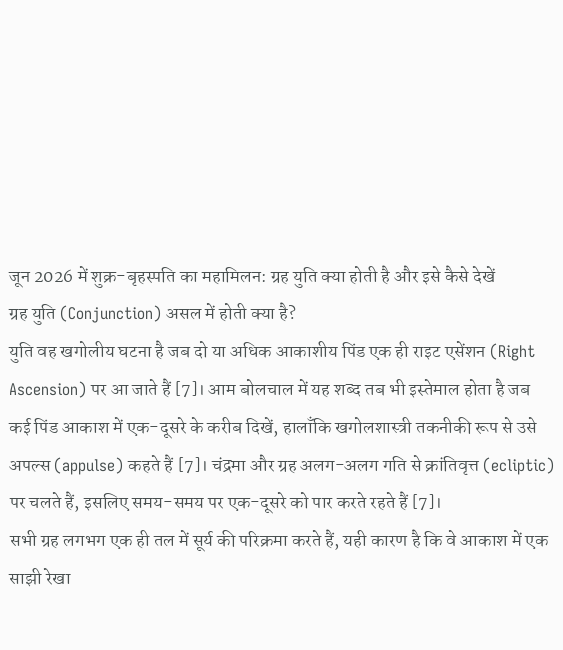जून 2026 में शुक्र-बृहस्पति का महामिलन: ग्रह युति क्या होती है और इसे कैसे देखें
ग्रह युति (Conjunction) असल में होती क्या है?
युति वह खगोलीय घटना है जब दो या अधिक आकाशीय पिंड एक ही राइट एसेंशन (Right Ascension) पर आ जाते हैं [7]। आम बोलचाल में यह शब्द तब भी इस्तेमाल होता है जब कई पिंड आकाश में एक-दूसरे के करीब दिखें, हालाँकि खगोलशास्त्री तकनीकी रूप से उसे अपल्स (appulse) कहते हैं [7]। चंद्रमा और ग्रह अलग-अलग गति से क्रांतिवृत्त (ecliptic) पर चलते हैं, इसलिए समय-समय पर एक-दूसरे को पार करते रहते हैं [7]।
सभी ग्रह लगभग एक ही तल में सूर्य की परिक्रमा करते हैं, यही कारण है कि वे आकाश में एक साझी रेखा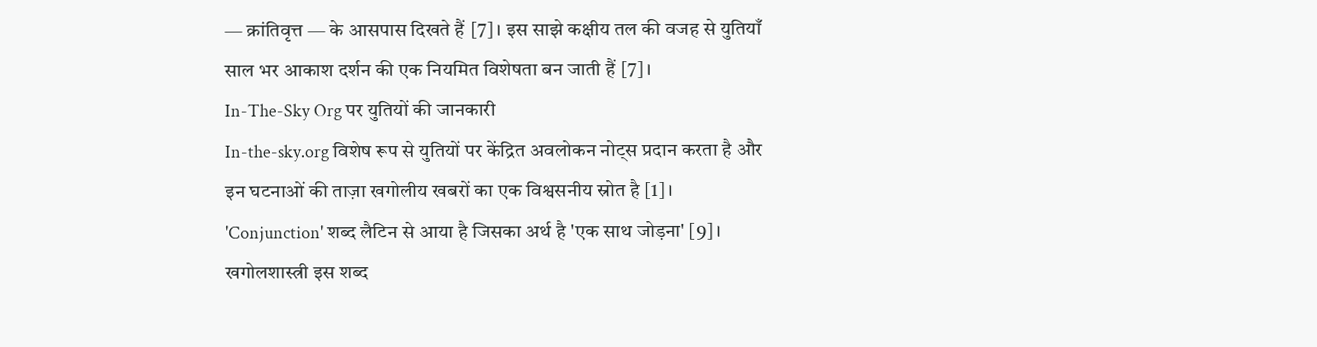— क्रांतिवृत्त — के आसपास दिखते हैं [7]। इस साझे कक्षीय तल की वजह से युतियाँ साल भर आकाश दर्शन की एक नियमित विशेषता बन जाती हैं [7]।
In-The-Sky Org पर युतियों की जानकारी
In-the-sky.org विशेष रूप से युतियों पर केंद्रित अवलोकन नोट्स प्रदान करता है और इन घटनाओं की ताज़ा खगोलीय खबरों का एक विश्वसनीय स्रोत है [1]। 'Conjunction' शब्द लैटिन से आया है जिसका अर्थ है 'एक साथ जोड़ना' [9]। खगोलशास्त्री इस शब्द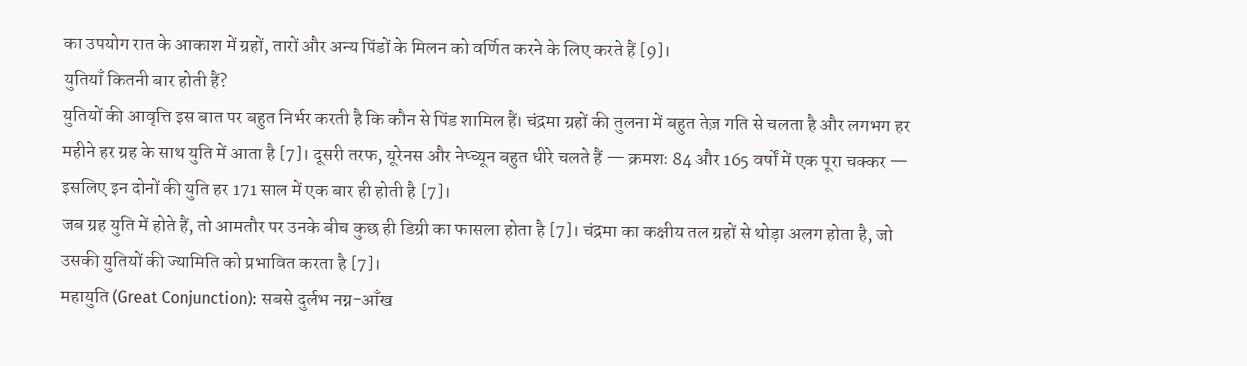का उपयोग रात के आकाश में ग्रहों, तारों और अन्य पिंडों के मिलन को वर्णित करने के लिए करते हैं [9]।
युतियाँ कितनी बार होती हैं?
युतियों की आवृत्ति इस बात पर बहुत निर्भर करती है कि कौन से पिंड शामिल हैं। चंद्रमा ग्रहों की तुलना में बहुत तेज़ गति से चलता है और लगभग हर महीने हर ग्रह के साथ युति में आता है [7]। दूसरी तरफ, यूरेनस और नेप्च्यून बहुत धीरे चलते हैं — क्रमशः 84 और 165 वर्षों में एक पूरा चक्कर — इसलिए इन दोनों की युति हर 171 साल में एक बार ही होती है [7]।
जब ग्रह युति में होते हैं, तो आमतौर पर उनके बीच कुछ ही डिग्री का फासला होता है [7]। चंद्रमा का कक्षीय तल ग्रहों से थोड़ा अलग होता है, जो उसकी युतियों की ज्यामिति को प्रभावित करता है [7]।
महायुति (Great Conjunction): सबसे दुर्लभ नग्न-आँख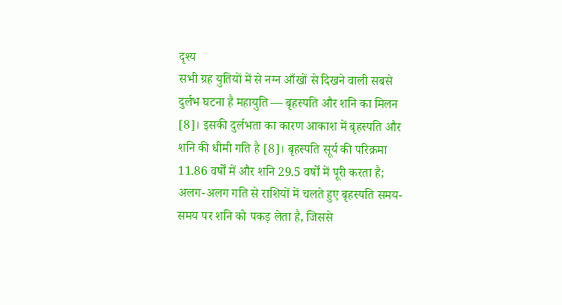दृश्य
सभी ग्रह युतियों में से नग्न आँखों से दिखने वाली सबसे दुर्लभ घटना है महायुति — बृहस्पति और शनि का मिलन [8]। इसकी दुर्लभता का कारण आकाश में बृहस्पति और शनि की धीमी गति है [8]। बृहस्पति सूर्य की परिक्रमा 11.86 वर्षों में और शनि 29.5 वर्षों में पूरी करता है; अलग-अलग गति से राशियों में चलते हुए बृहस्पति समय-समय पर शनि को पकड़ लेता है, जिससे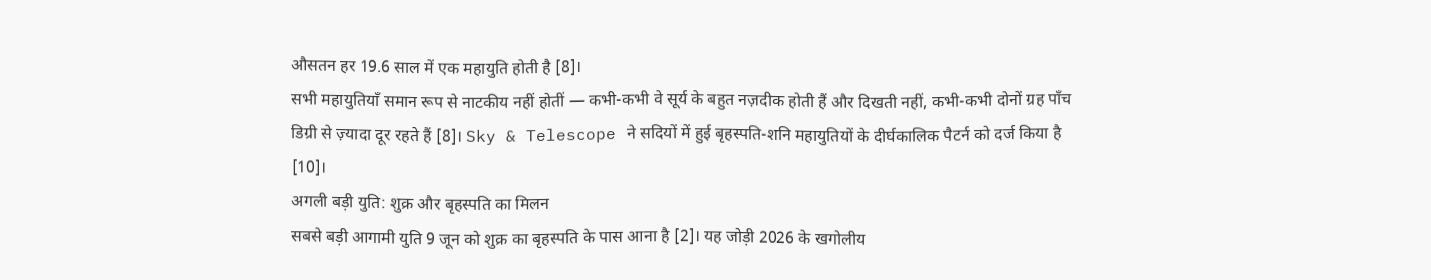औसतन हर 19.6 साल में एक महायुति होती है [8]।
सभी महायुतियाँ समान रूप से नाटकीय नहीं होतीं — कभी-कभी वे सूर्य के बहुत नज़दीक होती हैं और दिखती नहीं, कभी-कभी दोनों ग्रह पाँच डिग्री से ज़्यादा दूर रहते हैं [8]। Sky & Telescope ने सदियों में हुई बृहस्पति-शनि महायुतियों के दीर्घकालिक पैटर्न को दर्ज किया है [10]।
अगली बड़ी युति: शुक्र और बृहस्पति का मिलन
सबसे बड़ी आगामी युति 9 जून को शुक्र का बृहस्पति के पास आना है [2]। यह जोड़ी 2026 के खगोलीय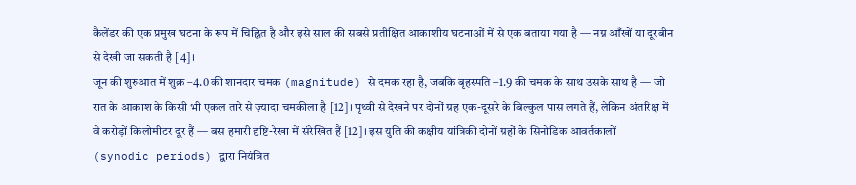कैलेंडर की एक प्रमुख घटना के रूप में चिह्नित है और इसे साल की सबसे प्रतीक्षित आकाशीय घटनाओं में से एक बताया गया है — नग्न आँखों या दूरबीन से देखी जा सकती है [4]।
जून की शुरुआत में शुक्र –4.0 की शानदार चमक (magnitude) से दमक रहा है, जबकि बृहस्पति –1.9 की चमक के साथ उसके साथ है — जो रात के आकाश के किसी भी एकल तारे से ज़्यादा चमकीला है [12]। पृथ्वी से देखने पर दोनों ग्रह एक-दूसरे के बिल्कुल पास लगते हैं, लेकिन अंतरिक्ष में वे करोड़ों किलोमीटर दूर हैं — बस हमारी दृष्टि-रेखा में संरेखित हैं [12]। इस युति की कक्षीय यांत्रिकी दोनों ग्रहों के सिनोडिक आवर्तकालों (synodic periods) द्वारा नियंत्रित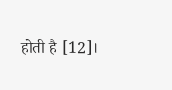होती है [12]।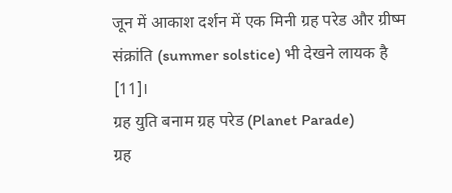जून में आकाश दर्शन में एक मिनी ग्रह परेड और ग्रीष्म संक्रांति (summer solstice) भी देखने लायक है [11]।
ग्रह युति बनाम ग्रह परेड (Planet Parade)
ग्रह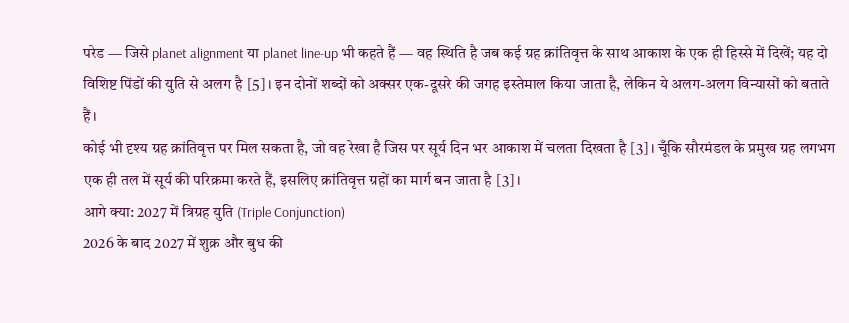परेड — जिसे planet alignment या planet line-up भी कहते हैं — वह स्थिति है जब कई ग्रह क्रांतिवृत्त के साथ आकाश के एक ही हिस्से में दिखें; यह दो विशिष्ट पिंडों की युति से अलग है [5]। इन दोनों शब्दों को अक्सर एक-दूसरे की जगह इस्तेमाल किया जाता है, लेकिन ये अलग-अलग विन्यासों को बताते हैं।
कोई भी दृश्य ग्रह क्रांतिवृत्त पर मिल सकता है, जो वह रेखा है जिस पर सूर्य दिन भर आकाश में चलता दिखता है [3]। चूँकि सौरमंडल के प्रमुख ग्रह लगभग एक ही तल में सूर्य की परिक्रमा करते हैं, इसलिए क्रांतिवृत्त ग्रहों का मार्ग बन जाता है [3]।
आगे क्या: 2027 में त्रिग्रह युति (Triple Conjunction)
2026 के बाद 2027 में शुक्र और बुध की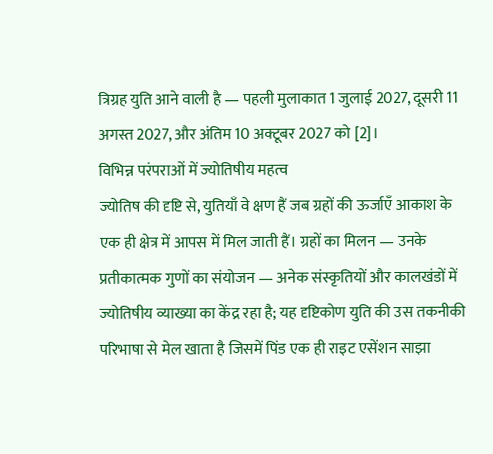त्रिग्रह युति आने वाली है — पहली मुलाकात 1 जुलाई 2027, दूसरी 11 अगस्त 2027, और अंतिम 10 अक्टूबर 2027 को [2]।
विभिन्न परंपराओं में ज्योतिषीय महत्व
ज्योतिष की दृष्टि से, युतियाँ वे क्षण हैं जब ग्रहों की ऊर्जाएँ आकाश के एक ही क्षेत्र में आपस में मिल जाती हैं। ग्रहों का मिलन — उनके प्रतीकात्मक गुणों का संयोजन — अनेक संस्कृतियों और कालखंडों में ज्योतिषीय व्याख्या का केंद्र रहा है; यह दृष्टिकोण युति की उस तकनीकी परिभाषा से मेल खाता है जिसमें पिंड एक ही राइट एसेंशन साझा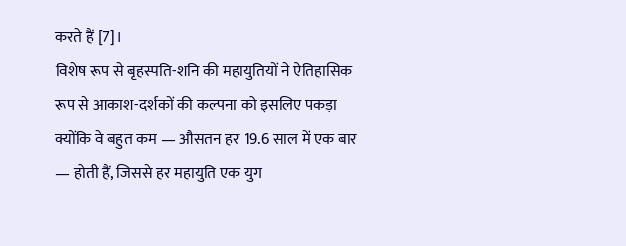करते हैं [7]।
विशेष रूप से बृहस्पति-शनि की महायुतियों ने ऐतिहासिक रूप से आकाश-दर्शकों की कल्पना को इसलिए पकड़ा क्योंकि वे बहुत कम — औसतन हर 19.6 साल में एक बार — होती हैं, जिससे हर महायुति एक युग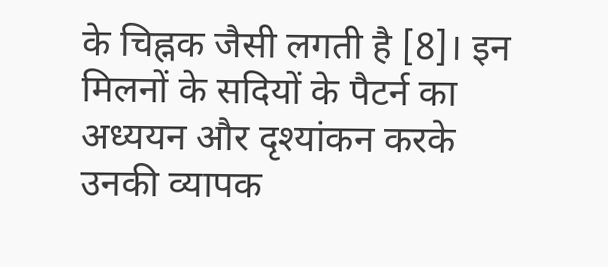के चिह्नक जैसी लगती है [8]। इन मिलनों के सदियों के पैटर्न का अध्ययन और दृश्यांकन करके उनकी व्यापक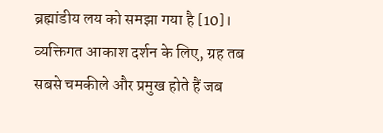ब्रह्मांडीय लय को समझा गया है [10]।
व्यक्तिगत आकाश दर्शन के लिए, ग्रह तब सबसे चमकीले और प्रमुख होते हैं जब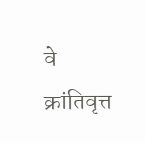वे क्रांतिवृत्त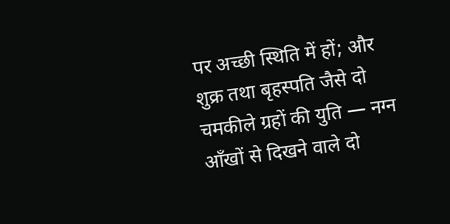पर अच्छी स्थिति में हों; और शुक्र तथा बृहस्पति जैसे दो चमकीले ग्रहों की युति — नग्न आँखों से दिखने वाले दो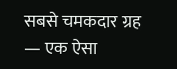सबसे चमकदार ग्रह — एक ऐसा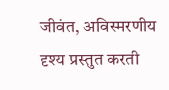जीवंत, अविस्मरणीय दृश्य प्रस्तुत करती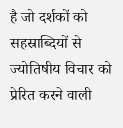है जो दर्शकों को सहस्राब्दियों से ज्योतिषीय विचार को प्रेरित करने वाली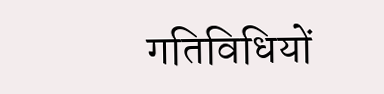गतिविधियों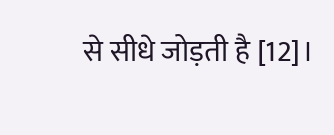से सीधे जोड़ती है [12]।